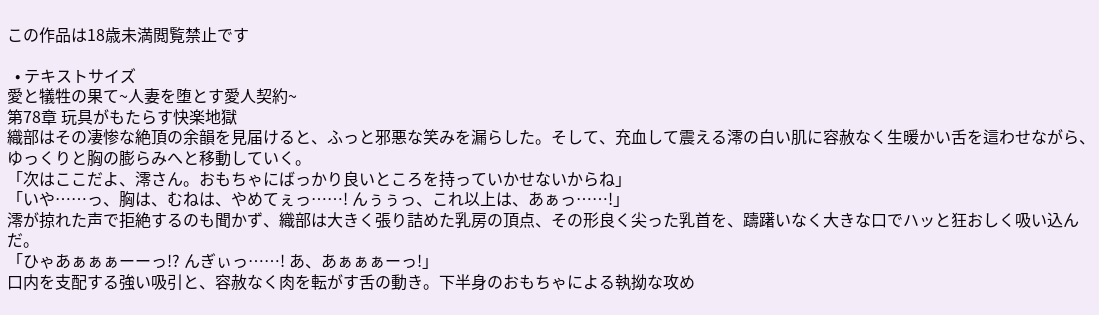この作品は18歳未満閲覧禁止です

  • テキストサイズ
愛と犠牲の果て~人妻を堕とす愛人契約~
第78章 玩具がもたらす快楽地獄
織部はその凄惨な絶頂の余韻を見届けると、ふっと邪悪な笑みを漏らした。そして、充血して震える澪の白い肌に容赦なく生暖かい舌を這わせながら、ゆっくりと胸の膨らみへと移動していく。
「次はここだよ、澪さん。おもちゃにばっかり良いところを持っていかせないからね」
「いや……っ、胸は、むねは、やめてぇっ……! んぅぅっ、これ以上は、あぁっ……!」
澪が掠れた声で拒絶するのも聞かず、織部は大きく張り詰めた乳房の頂点、その形良く尖った乳首を、躊躇いなく大きな口でハッと狂おしく吸い込んだ。
「ひゃあぁぁぁーーっ!? んぎぃっ……! あ、あぁぁぁーっ!」
口内を支配する強い吸引と、容赦なく肉を転がす舌の動き。下半身のおもちゃによる執拗な攻め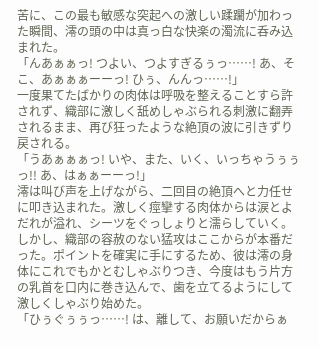苦に、この最も敏感な突起への激しい蹂躙が加わった瞬間、澪の頭の中は真っ白な快楽の濁流に呑み込まれた。
「んあぁぁっ! つよい、つよすぎるぅっ……! あ、そこ、あぁぁぁーーっ! ひぅ、んんっ……!」
一度果てたばかりの肉体は呼吸を整えることすら許されず、織部に激しく舐めしゃぶられる刺激に翻弄されるまま、再び狂ったような絶頂の波に引きずり戻される。
「うあぁぁぁっ! いや、また、いく、いっちゃうぅぅっ!! あ、はぁぁーーっ!」
澪は叫び声を上げながら、二回目の絶頂へと力任せに叩き込まれた。激しく痙攣する肉体からは涙とよだれが溢れ、シーツをぐっしょりと濡らしていく。
しかし、織部の容赦のない猛攻はここからが本番だった。ポイントを確実に手にするため、彼は澪の身体にこれでもかとむしゃぶりつき、今度はもう片方の乳首を口内に巻き込んで、歯を立てるようにして激しくしゃぶり始めた。
「ひぅぐぅぅっ……! は、離して、お願いだからぁ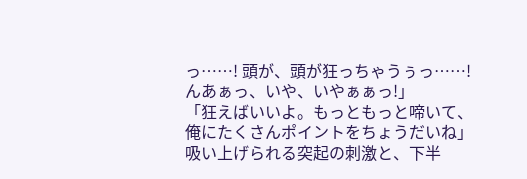っ……! 頭が、頭が狂っちゃうぅっ……! んあぁっ、いや、いやぁぁっ!」
「狂えばいいよ。もっともっと啼いて、俺にたくさんポイントをちょうだいね」
吸い上げられる突起の刺激と、下半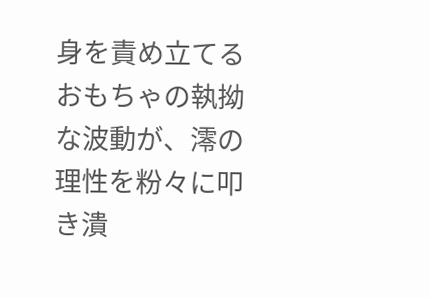身を責め立てるおもちゃの執拗な波動が、澪の理性を粉々に叩き潰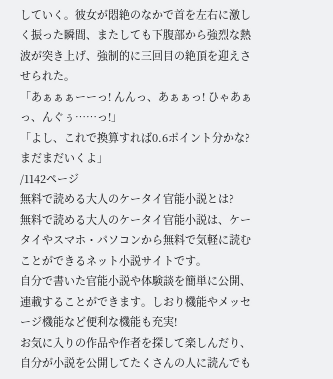していく。彼女が悶絶のなかで首を左右に激しく振った瞬間、またしても下腹部から強烈な熱波が突き上げ、強制的に三回目の絶頂を迎えさせられた。
「あぁぁぁーーっ! んんっ、あぁぁっ! ひゃあぁっ、んぐぅ……っ!」
「よし、これで換算すれば0.6ポイント分かな? まだまだいくよ」
/1142ページ
無料で読める大人のケータイ官能小説とは?
無料で読める大人のケータイ官能小説は、ケータイやスマホ・パソコンから無料で気軽に読むことができるネット小説サイトです。
自分で書いた官能小説や体験談を簡単に公開、連載することができます。しおり機能やメッセージ機能など便利な機能も充実!
お気に入りの作品や作者を探して楽しんだり、自分が小説を公開してたくさんの人に読んでも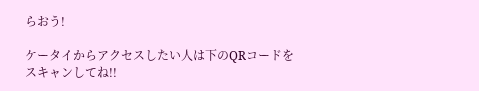らおう!

ケータイからアクセスしたい人は下のQRコードをスキャンしてね!!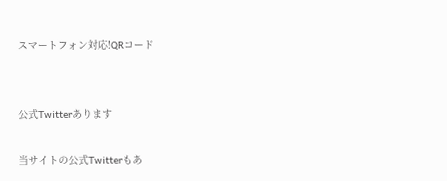スマートフォン対応!QRコード


公式Twitterあります

当サイトの公式Twitterもあ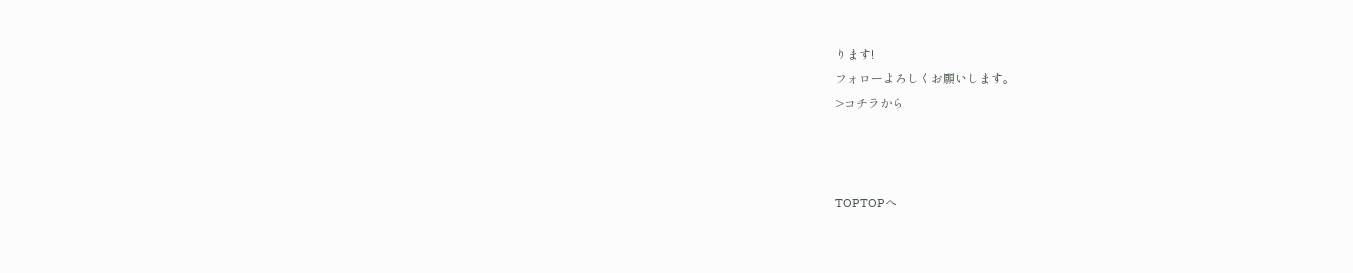ります!
フォローよろしくお願いします。
>コチラから



TOPTOPへ